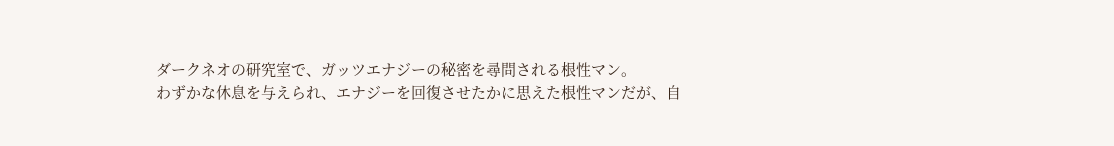ダークネオの研究室で、ガッツエナジーの秘密を尋問される根性マン。
わずかな休息を与えられ、エナジーを回復させたかに思えた根性マンだが、自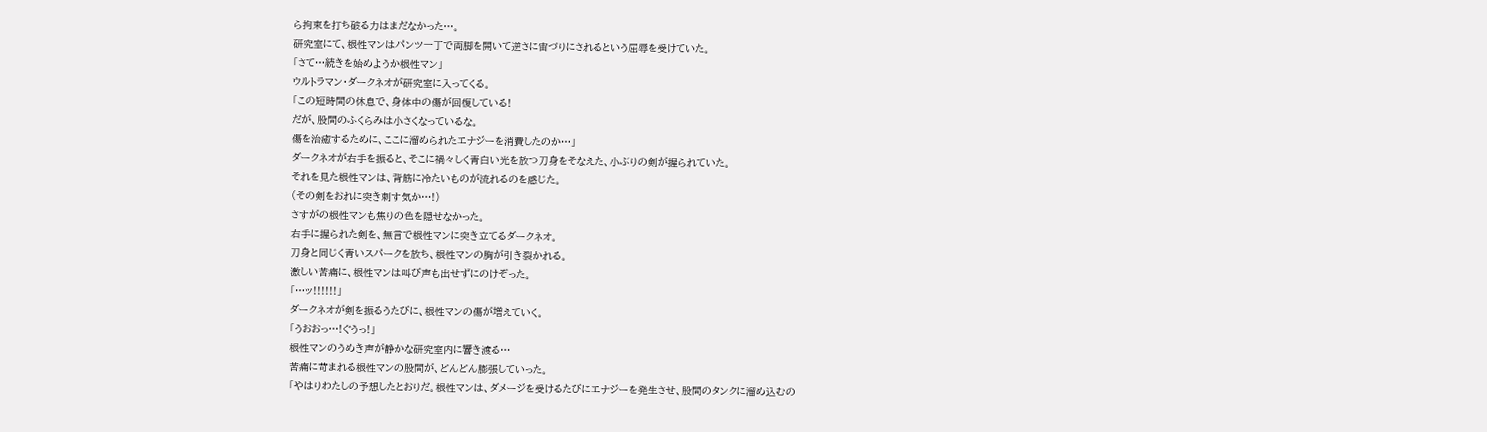ら拘束を打ち破る力はまだなかった…。
研究室にて、根性マンはパンツ一丁で両脚を開いて逆さに宙づりにされるという屈辱を受けていた。
「さて…続きを始めようか根性マン」
ウルトラマン・ダークネオが研究室に入ってくる。
「この短時間の休息で、身体中の傷が回復している!
だが、股間のふくらみは小さくなっているな。
傷を治癒するために、ここに溜められたエナジーを消費したのか…」
ダークネオが右手を振ると、そこに禍々しく青白い光を放つ刀身をそなえた、小ぶりの剣が握られていた。
それを見た根性マンは、背筋に冷たいものが流れるのを感じた。
(その剣をおれに突き刺す気か…!)
さすがの根性マンも焦りの色を隠せなかった。
右手に握られた剣を、無言で根性マンに突き立てるダークネオ。
刀身と同じく青いスパークを放ち、根性マンの胸が引き裂かれる。
激しい苦痛に、根性マンは叫び声も出せずにのけぞった。
「…ッ!!!!!!」
ダークネオが剣を振るうたびに、根性マンの傷が増えていく。
「うおおっ…!ぐうっ!」
根性マンのうめき声が静かな研究室内に響き渡る…
苦痛に苛まれる根性マンの股間が、どんどん膨張していった。
「やはりわたしの予想したとおりだ。根性マンは、ダメージを受けるたびにエナジーを発生させ、股間のタンクに溜め込むの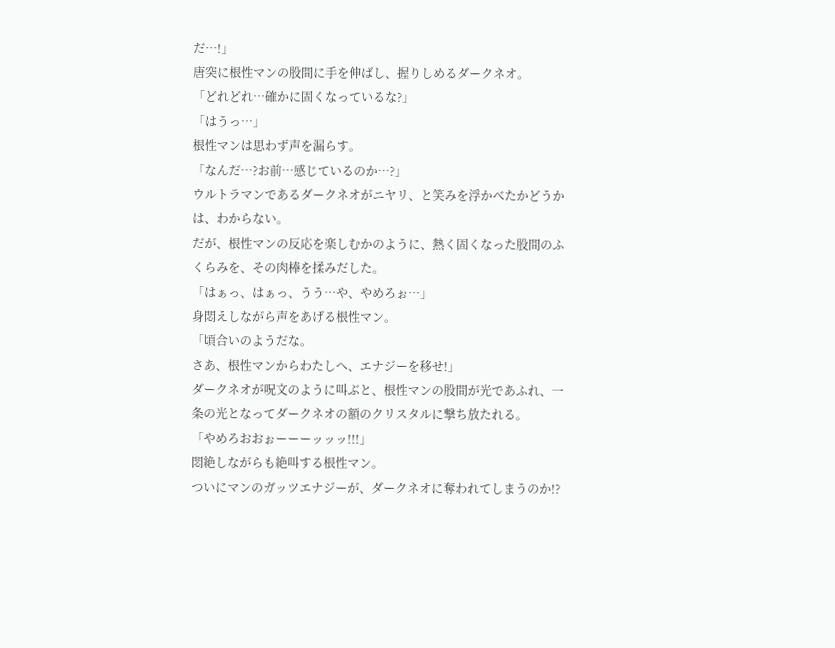だ…!」
唐突に根性マンの股間に手を伸ばし、握りしめるダークネオ。
「どれどれ…確かに固くなっているな?」
「はうっ…」
根性マンは思わず声を漏らす。
「なんだ…?お前…感じているのか…?」
ウルトラマンであるダークネオがニヤリ、と笑みを浮かべたかどうかは、わからない。
だが、根性マンの反応を楽しむかのように、熱く固くなった股間のふくらみを、その肉棒を揉みだした。
「はぁっ、はぁっ、うう…や、やめろぉ…」
身悶えしながら声をあげる根性マン。
「頃合いのようだな。
さあ、根性マンからわたしへ、エナジーを移せ!」
ダークネオが呪文のように叫ぶと、根性マンの股間が光であふれ、一条の光となってダークネオの額のクリスタルに撃ち放たれる。
「やめろおおぉーーーッッッ!!!」
悶絶しながらも絶叫する根性マン。
ついにマンのガッツエナジーが、ダークネオに奪われてしまうのか!?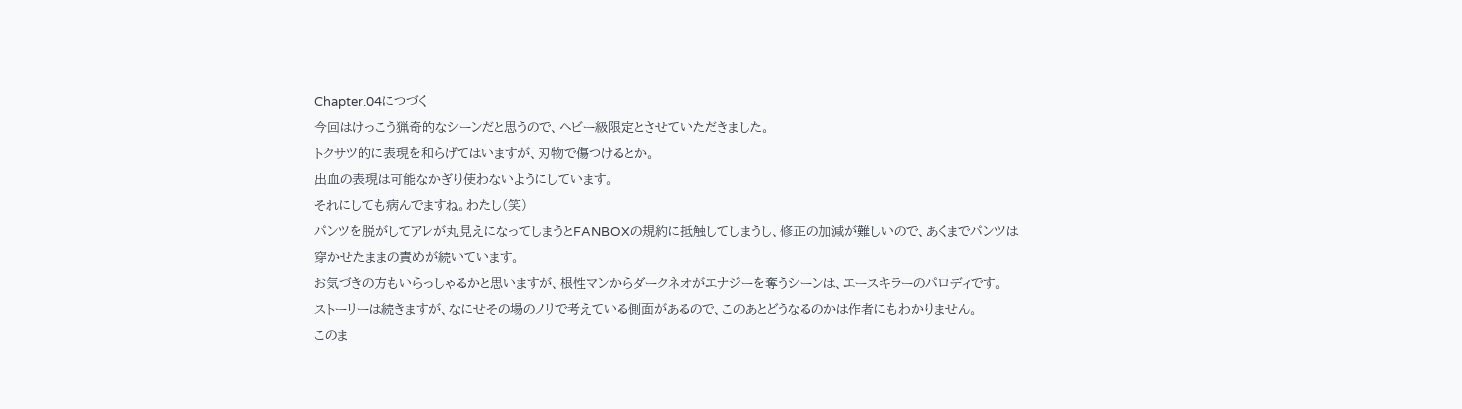Chapter.04につづく
今回はけっこう猟奇的なシーンだと思うので、ヘビー級限定とさせていただきました。
トクサツ的に表現を和らげてはいますが、刃物で傷つけるとか。
出血の表現は可能なかぎり使わないようにしています。
それにしても病んでますね。わたし(笑)
パンツを脱がしてアレが丸見えになってしまうとFANBOXの規約に抵触してしまうし、修正の加減が難しいので、あくまでパンツは穿かせたままの責めが続いています。
お気づきの方もいらっしゃるかと思いますが、根性マンからダークネオがエナジーを奪うシーンは、エースキラーのパロディです。
ストーリーは続きますが、なにせその場のノリで考えている側面があるので、このあとどうなるのかは作者にもわかりません。
このま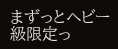まずっとヘビー級限定っ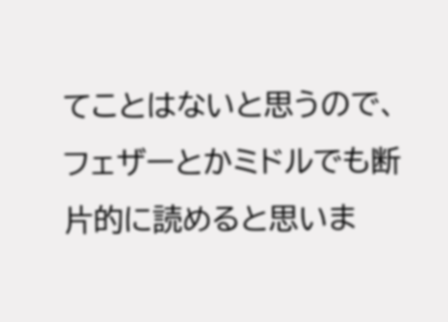てことはないと思うので、フェザーとかミドルでも断片的に読めると思いま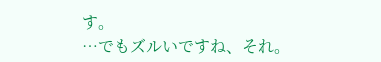す。
…でもズルいですね、それ。